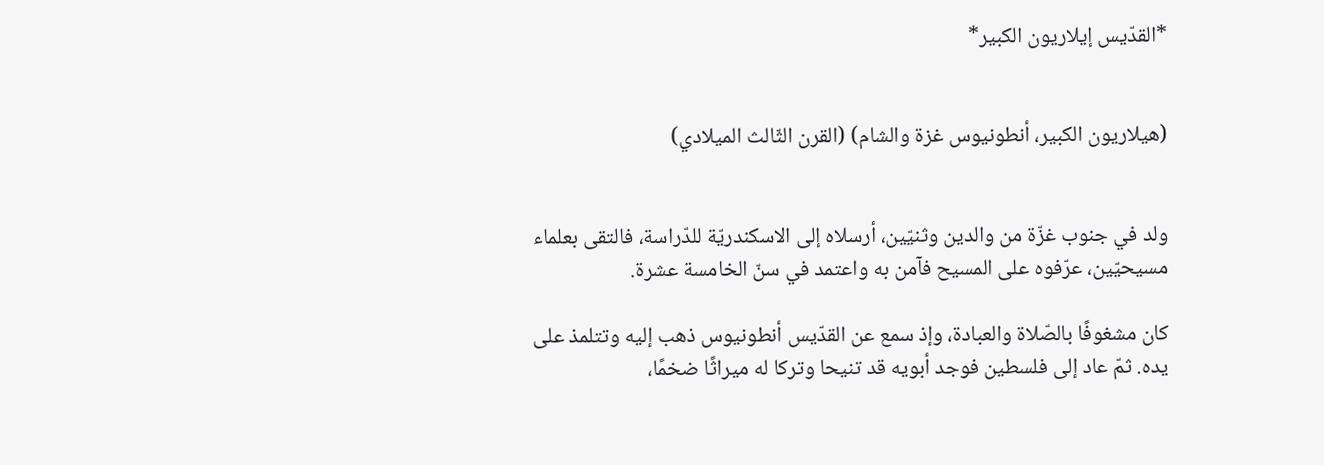*القدّيس إيلاريون الكبير*


(هيلاريون الكبير، أنطونيوس غزة والشام) (القرن الثّالث الميلادي)


ولد في جنوب غزّة من والدين وثنيّين، أرسلاه إلى الاسكندريّة للدّراسة، فالتقى بعلماء مسيحيّين، عرّفوه على المسيح فآمن به واعتمد في سنّ الخامسة عشرة.

كان مشغوفًا بالصّلاة والعبادة، وإذ سمع عن القدّيس أنطونيوس ذهب إليه وتتلمذ على يده. ثمّ عاد إلى فلسطين فوجد أبويه قد تنيحا وتركا له ميراثًا ضخمًا،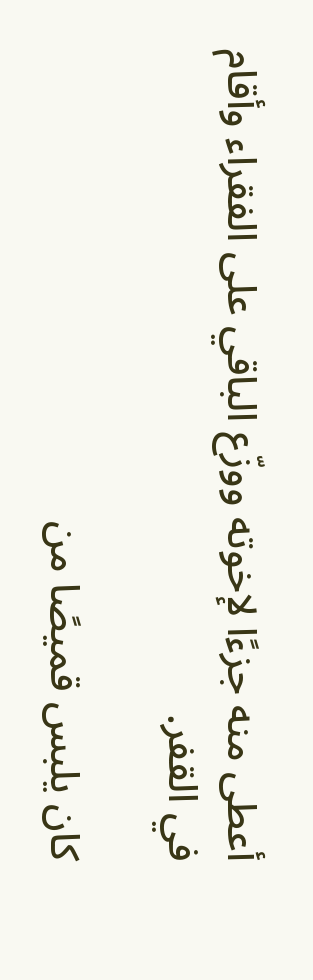أعطى منه جزءًا لإخوته ووزّع الباقي على الفقراء وأقام في القفر.

كان يلبس قميصًا من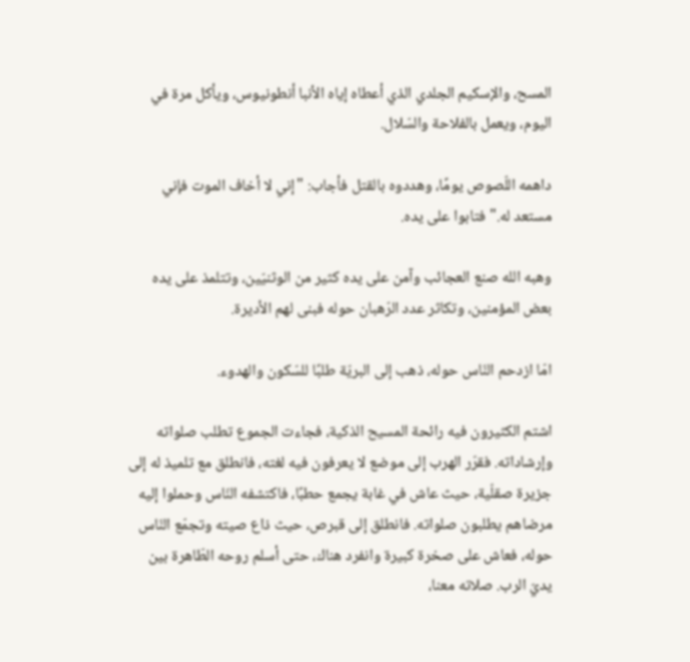المسح، والإسكيم الجلدي الذي أعطاه إياه الأنبا أنطونيوس، ويأكل مرة في اليوم، ويعمل بالفلاحة والسّلال.

داهمه اللّصوص يومًا، وهددوه بالقتل فأجاب: "إني لا أخاف الموت فإني مستعد له." فتابوا على يده.

وهبه الله صنع العجائب وآمن على يده كثير من الوثنيّين، وتتلمذ على يده بعض المؤمنين، وتكاثر عدد الرّهبان حوله فبنى لهم الأديرة.

امّا ازدحم النّاس حوله، ذهب إلى البريّة طلبًا للسّكون والهدوء.

اشتم الكثيرون فيه رائحة المسيح الذكية، فجاءت الجموع تطلب صلواته وإرشاداته. فقرّر الهرب إلى موضع لا يعرفون فيه لغته، فانطلق مع تلميذ له إلى جزيرة صقلّية، حيث عاش في غابة يجمع حطبًا، فاكتشفه النّاس وحملوا إليه مرضاهم يطلبون صلواته. فانطلق إلى قبرص، حيث ذاع صيته وتجمّع النّاس حوله، فعاش على صخرة كبيرة وانفرد هناك، حتى أسلم روحه الطّاهرة بين يديّ الرب. صلاته معنا،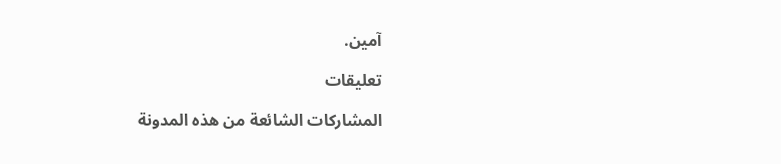آمين.

تعليقات

المشاركات الشائعة من هذه المدونة